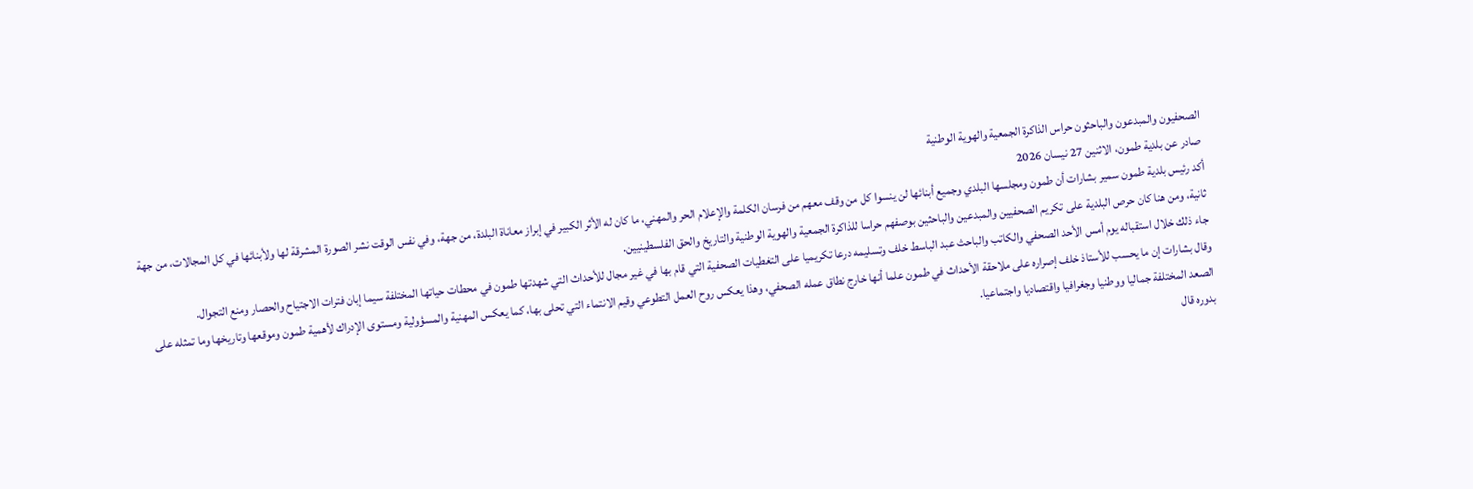الصحفيون والمبدعون والباحثون حراس الذاكرة الجمعية والهوية الوطنية
صادر عن بلدية طمون، الاثنين 27 نيسان 2026
أكد رئيس بلدية طمون سمير بشارات أن طمون ومجلسها البلدي وجميع أبنائها لن ينسوا كل من وقف معهم من فرسان الكلمة والإعلام الحر والمهني، ما كان له الأثر الكبير في إبراز معاناة البلدة، من جهة، وفي نفس الوقت نشر الصورة المشرقة لها ولأبنائها في كل المجالات، من جهة ثانية، ومن هنا كان حرص البلدية على تكريم الصحفيين والمبدعين والباحثين بوصفهم حراسا للذاكرة الجمعية والهوية الوطنية والتاريخ والحق الفلسطينيين.
جاء ذلك خلال استقباله يوم أمس الأحد الصحفي والكاتب والباحث عبد الباسط خلف وتسليمه درعا تكريميا على التغطيات الصحفية التي قام بها في غير مجال للأحداث التي شهدتها طمون في محطات حياتها المختلفة سيما إبان فترات الاجتياح والحصار ومنع التجوال.
وقال بشارات إن ما يحسب للأستاذ خلف إصراره على ملاحقة الأحداث في طمون علما أنها خارج نطاق عمله الصحفي، وهذا يعكس روح العمل التطوعي وقيم الانتماء التي تحلى بها، كما يعكس المهنية والمسؤولية ومستوى الإدراك لأهمية طمون وموقعها وتاريخها وما تمثله على الصعد المختلفة جماليا ووطنيا وجغرافيا واقتصاديا واجتماعيا.
بدوره قال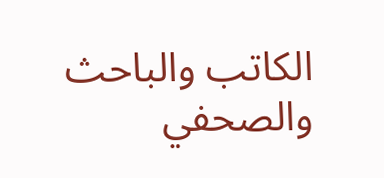الكاتب والباحث والصحفي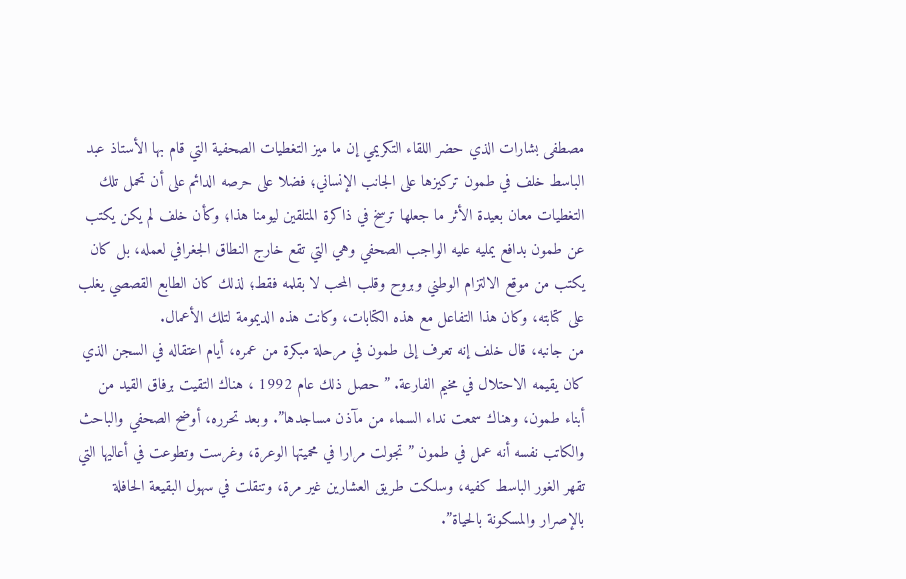مصطفى بشارات الذي حضر اللقاء التكريمي إن ما ميز التغطيات الصحفية التي قام بها الأستاذ عبد الباسط خلف في طمون تركيزها على الجانب الإنساني؛ فضلا على حرصه الدائم على أن تحمل تلك التغطيات معان بعيدة الأثر ما جعلها ترسخ في ذاكرة المتلقين ليومنا هذا؛ وكأن خلف لم يكن يكتب عن طمون بدافع يمليه عليه الواجب الصحفي وهي التي تقع خارج النطاق الجغرافي لعمله، بل كان يكتب من موقع الالتزام الوطني وبروح وقلب المحب لا بقلمه فقط؛ لذلك كان الطابع القصصي يغلب على كتابته، وكان هذا التفاعل مع هذه الكتابات، وكانت هذه الديمومة لتلك الأعمال.
من جانبه، قال خلف إنه تعرف إلى طمون في مرحلة مبكرة من عمره، أيام اعتقاله في السجن الذي كان يقيمه الاحتلال في مخيم الفارعة. ” حصل ذلك عام 1992 ، هناك التقيت برفاق القيد من أبناء طمون، وهناك سمعت نداء السماء من مآذن مساجدها”. وبعد تحرره، أوضح الصحفي والباحث والكاتب نفسه أنه عمل في طمون ” تجولت مرارا في محميتها الوعرة، وغرست وتطوعت في أعاليها التي تقهر الغور الباسط كفيه، وسلكت طريق العشارين غير مرة، وتنقلت في سهول البقيعة الحافلة بالإصرار والمسكونة بالحياة”.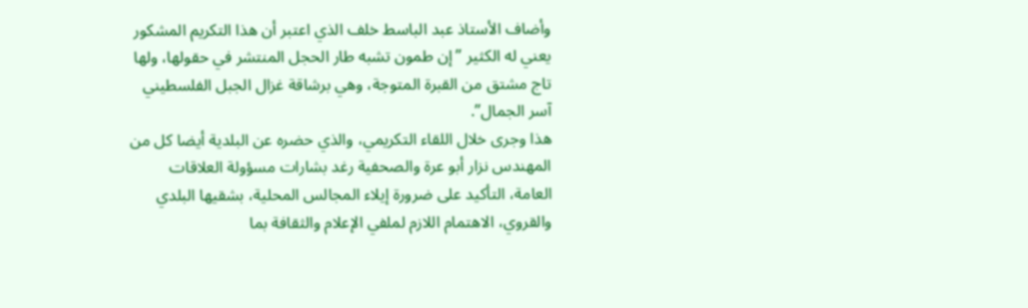وأضاف الأستاذ عبد الباسط خلف الذي اعتبر أن هذا التكريم المشكور يعني له الكثير ” إن طمون تشبه طار الحجل المنتشر في حقولها، ولها تاج مشتق من القبرة المتوجة، وهي برشاقة غزال الجبل الفلسطيني آسر الجمال”.
هذا وجرى خلال اللقاء التكريمي، والذي حضره عن البلدية أيضا كل من المهندس نزار أبو عرة والصحفية رغد بشارات مسؤولة العلاقات العامة، التأكيد على ضرورة إيلاء المجالس المحلية، بشقيها البلدي والقروي، الاهتمام اللازم لملفي الإعلام والثقافة بما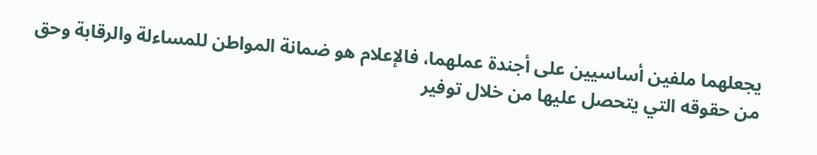يجعلهما ملفين أساسيين على أجندة عملهما، فالإعلام هو ضمانة المواطن للمساءلة والرقابة وحق من حقوقه التي يتحصل عليها من خلال توفير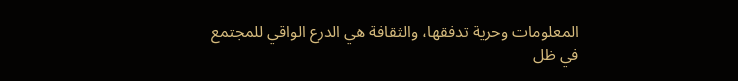المعلومات وحرية تدفقها، والثقافة هي الدرع الواقي للمجتمع في ظل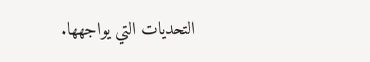التحديات التي يواجهها.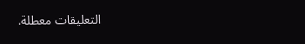التعليقات معطلة.